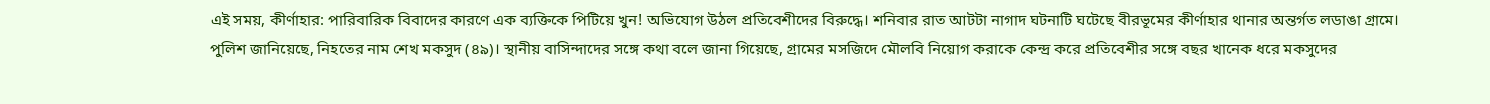এই সময়, কীর্ণাহার: পারিবারিক বিবাদের কারণে এক ব্যক্তিকে পিটিয়ে খুন! অভিযোগ উঠল প্রতিবেশীদের বিরুদ্ধে। শনিবার রাত আটটা নাগাদ ঘটনাটি ঘটেছে বীরভূমের কীর্ণাহার থানার অন্তর্গত লডাঙা গ্রামে।
পুলিশ জানিয়েছে, নিহতের নাম শেখ মকসুদ (৪৯)। স্থানীয় বাসিন্দাদের সঙ্গে কথা বলে জানা গিয়েছে, গ্রামের মসজিদে মৌলবি নিয়োগ করাকে কেন্দ্র করে প্রতিবেশীর সঙ্গে বছর খানেক ধরে মকসুদের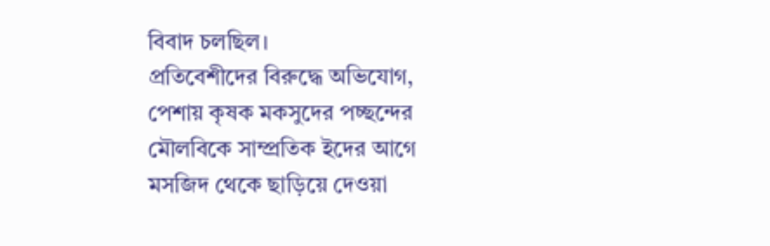বিবাদ চলছিল।
প্রতিবেশীদের বিরুদ্ধে অভিযোগ, পেশায় কৃষক মকসুদের পচ্ছন্দের মৌলবিকে সাম্প্রতিক ইদের আগে মসজিদ থেকে ছাড়িয়ে দেওয়া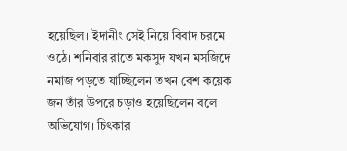হয়েছিল। ইদানীং সেই নিয়ে বিবাদ চরমে ওঠে। শনিবার রাতে মকসুদ যখন মসজিদে নমাজ পড়তে যাচ্ছিলেন তখন বেশ কয়েক জন তাঁর উপরে চড়াও হয়েছিলেন বলে অভিযোগ। চিৎকার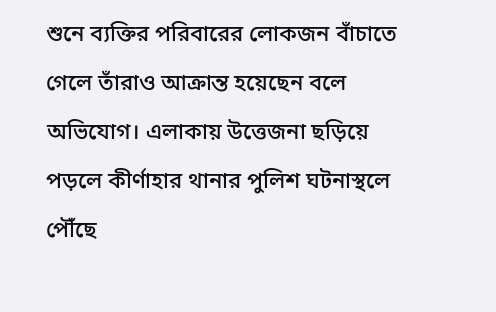শুনে ব্যক্তির পরিবারের লোকজন বাঁচাতে গেলে তাঁরাও আক্রান্ত হয়েছেন বলে অভিযোগ। এলাকায় উত্তেজনা ছড়িয়ে পড়লে কীর্ণাহার থানার পুলিশ ঘটনাস্থলে পৌঁছে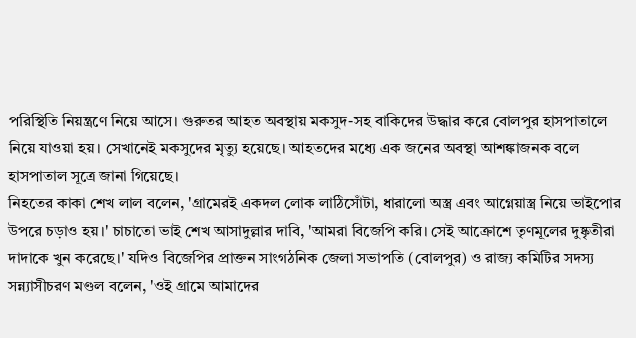পরিস্থিতি নিয়ন্ত্রণে নিয়ে আসে। গুরুতর আহত অবস্থায় মকসুদ-সহ বাকিদের উদ্ধার করে বোলপুর হাসপাতালে নিয়ে যাওয়া হয়। সেখানেই মকসুদের মৃত্যু হয়েছে। আহতদের মধ্যে এক জনের অবস্থা আশঙ্কাজনক বলে হাসপাতাল সূত্রে জানা গিয়েছে।
নিহতের কাকা শেখ লাল বলেন, 'গ্রামেরই একদল লোক লাঠিসোঁটা, ধারালো অস্ত্র এবং আগ্নেয়াস্ত্র নিয়ে ভাইপোর উপরে চড়াও হয়।' চাচাতো ভাই শেখ আসাদুল্লার দাবি, 'আমরা বিজেপি করি। সেই আক্রোশে তৃণমূলের দুষ্কৃতীরা দাদাকে খুন করেছে।' যদিও বিজেপির প্রাক্তন সাংগঠনিক জেলা সভাপতি (বোলপুর) ও রাজ্য কমিটির সদস্য সন্ন্যাসীচরণ মণ্ডল বলেন, 'ওই গ্রামে আমাদের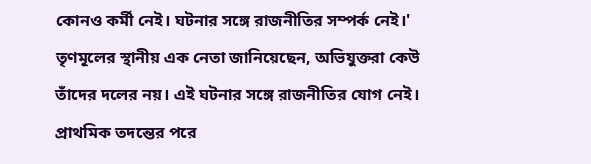কোনও কর্মী নেই। ঘটনার সঙ্গে রাজনীতির সম্পর্ক নেই।'
তৃণমূলের স্থানীয় এক নেতা জানিয়েছেন, অভিযুক্তরা কেউ তাঁদের দলের নয়। এই ঘটনার সঙ্গে রাজনীতির যোগ নেই। প্রাথমিক তদন্তের পরে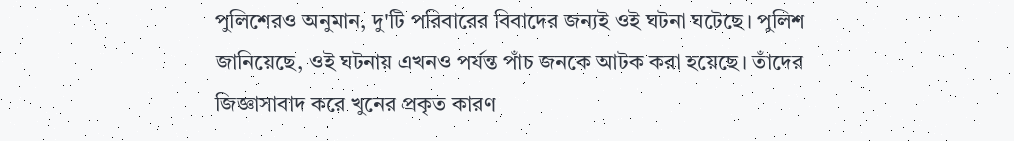পুলিশেরও অনুমান, দু'টি পরিবারের বিবাদের জন্যই ওই ঘটনা ঘটেছে। পুলিশ জানিয়েছে, ওই ঘটনায় এখনও পর্যন্ত পাঁচ জনকে আটক করা হয়েছে। তাঁদের জিজ্ঞাসাবাদ করে খুনের প্রকৃত কারণ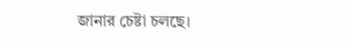জানার চেষ্টা চলছে।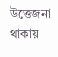উত্তেজনা থাকায়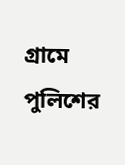গ্রামে পুলিশের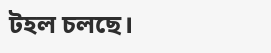টহল চলছে।